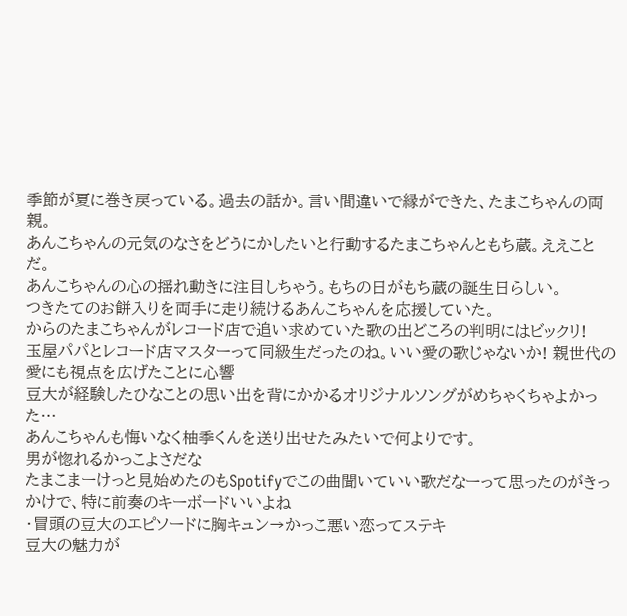季節が夏に巻き戻っている。過去の話か。言い間違いで縁ができた、たまこちゃんの両親。
あんこちゃんの元気のなさをどうにかしたいと行動するたまこちゃんともち蔵。ええことだ。
あんこちゃんの心の揺れ動きに注目しちゃう。もちの日がもち蔵の誕生日らしい。
つきたてのお餅入りを両手に走り続けるあんこちゃんを応援していた。
からのたまこちゃんがレコード店で追い求めていた歌の出どころの判明にはビックリ!
玉屋パパとレコード店マスターって同級生だったのね。いい愛の歌じゃないか! 親世代の愛にも視点を広げたことに心響
豆大が経験したひなことの思い出を背にかかるオリジナルソングがめちゃくちゃよかった…
あんこちゃんも悔いなく柚季くんを送り出せたみたいで何よりです。
男が惚れるかっこよさだな
たまこまーけっと見始めたのもSpotifyでこの曲聞いていい歌だなーって思ったのがきっかけで、特に前奏のキーボードいいよね
・冒頭の豆大のエピソードに胸キュン→かっこ悪い恋ってステキ
豆大の魅力が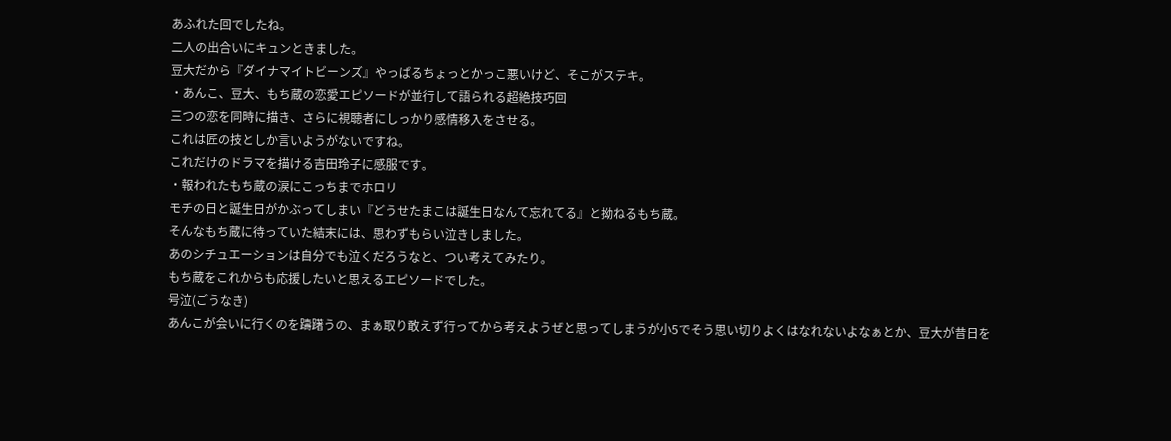あふれた回でしたね。
二人の出合いにキュンときました。
豆大だから『ダイナマイトビーンズ』やっぱるちょっとかっこ悪いけど、そこがステキ。
・あんこ、豆大、もち蔵の恋愛エピソードが並行して語られる超絶技巧回
三つの恋を同時に描き、さらに視聴者にしっかり感情移入をさせる。
これは匠の技としか言いようがないですね。
これだけのドラマを描ける吉田玲子に感服です。
・報われたもち蔵の涙にこっちまでホロリ
モチの日と誕生日がかぶってしまい『どうせたまこは誕生日なんて忘れてる』と拗ねるもち蔵。
そんなもち蔵に待っていた結末には、思わずもらい泣きしました。
あのシチュエーションは自分でも泣くだろうなと、つい考えてみたり。
もち蔵をこれからも応援したいと思えるエピソードでした。
号泣(ごうなき)
あんこが会いに行くのを躊躇うの、まぁ取り敢えず行ってから考えようぜと思ってしまうが小5でそう思い切りよくはなれないよなぁとか、豆大が昔日を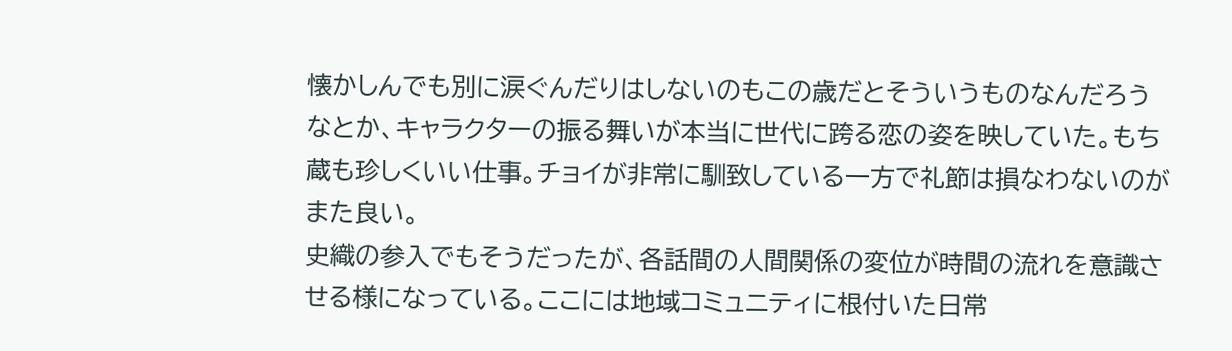懐かしんでも別に涙ぐんだりはしないのもこの歳だとそういうものなんだろうなとか、キャラクターの振る舞いが本当に世代に跨る恋の姿を映していた。もち蔵も珍しくいい仕事。チョイが非常に馴致している一方で礼節は損なわないのがまた良い。
史織の参入でもそうだったが、各話間の人間関係の変位が時間の流れを意識させる様になっている。ここには地域コミュニティに根付いた日常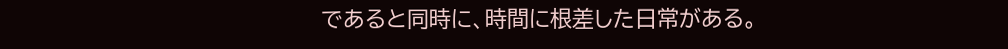であると同時に、時間に根差した日常がある。